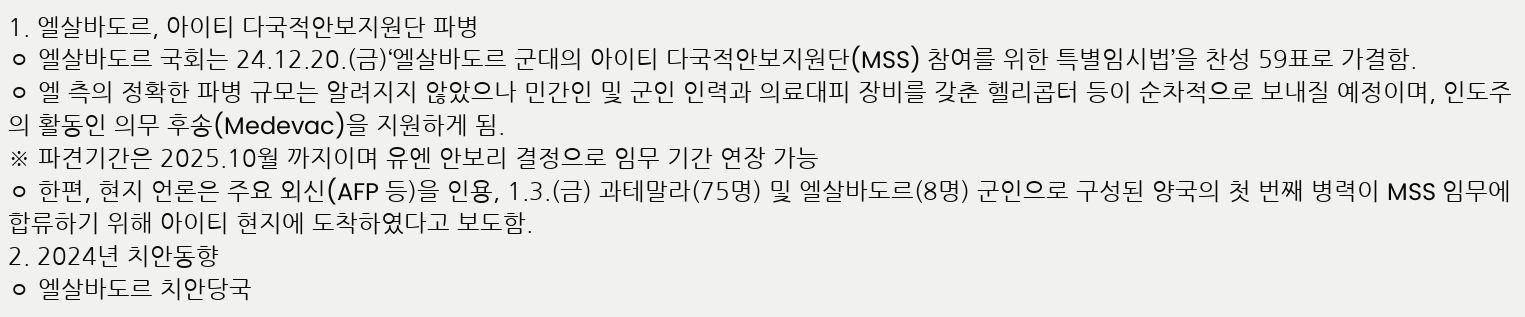1. 엘살바도르, 아이티 다국적안보지원단 파병
ㅇ 엘살바도르 국회는 24.12.20.(금)‘엘살바도르 군대의 아이티 다국적안보지원단(MSS) 참여를 위한 특별임시법’을 찬성 59표로 가결함.
ㅇ 엘 측의 정확한 파병 규모는 알려지지 않았으나 민간인 및 군인 인력과 의료대피 장비를 갖춘 헬리콥터 등이 순차적으로 보내질 예정이며, 인도주의 활동인 의무 후송(Medevac)을 지원하게 됨.
※ 파견기간은 2025.10월 까지이며 유엔 안보리 결정으로 임무 기간 연장 가능
ㅇ 한편, 현지 언론은 주요 외신(AFP 등)을 인용, 1.3.(금) 과테말라(75명) 및 엘살바도르(8명) 군인으로 구성된 양국의 첫 번째 병력이 MSS 임무에 합류하기 위해 아이티 현지에 도착하였다고 보도함.
2. 2024년 치안동향
ㅇ 엘살바도르 치안당국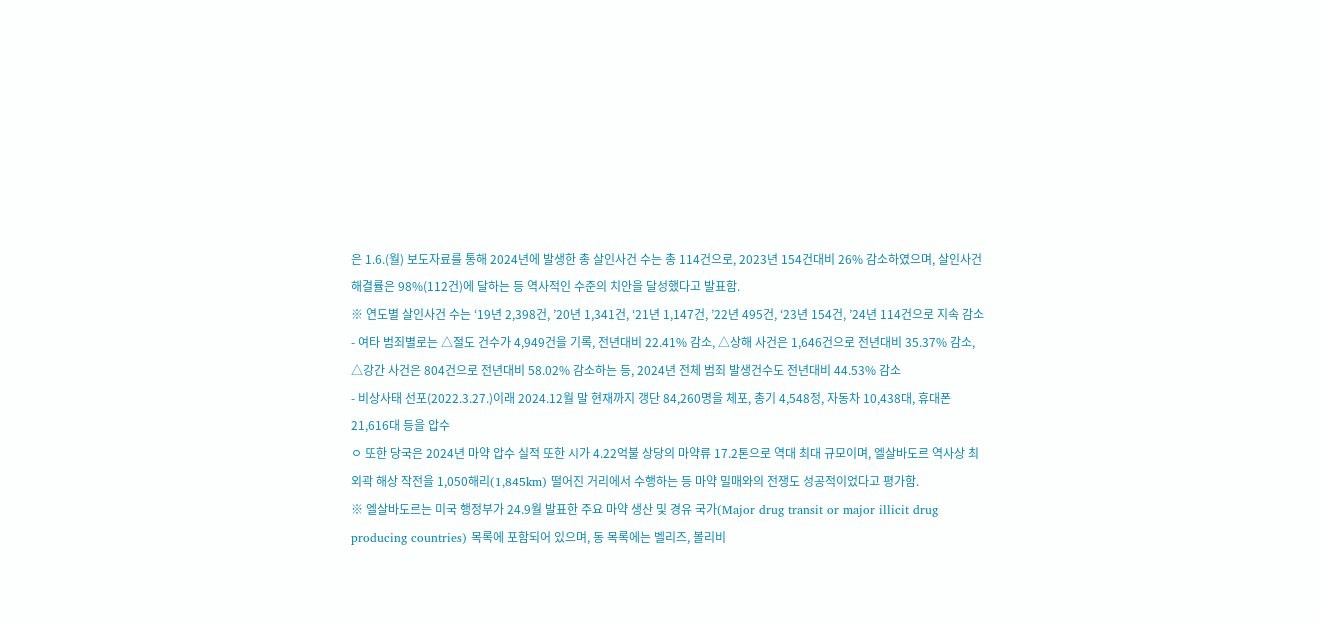은 1.6.(월) 보도자료를 통해 2024년에 발생한 총 살인사건 수는 총 114건으로, 2023년 154건대비 26% 감소하였으며, 살인사건 해결률은 98%(112건)에 달하는 등 역사적인 수준의 치안을 달성했다고 발표함.
※ 연도별 살인사건 수는 ‘19년 2,398건, ’20년 1,341건, ‘21년 1,147건, ’22년 495건, ‘23년 154건, ’24년 114건으로 지속 감소
- 여타 범죄별로는 △절도 건수가 4,949건을 기록, 전년대비 22.41% 감소, △상해 사건은 1,646건으로 전년대비 35.37% 감소, △강간 사건은 804건으로 전년대비 58.02% 감소하는 등, 2024년 전체 범죄 발생건수도 전년대비 44.53% 감소
- 비상사태 선포(2022.3.27.)이래 2024.12월 말 현재까지 갱단 84,260명을 체포, 총기 4,548정, 자동차 10,438대, 휴대폰 21,616대 등을 압수
ㅇ 또한 당국은 2024년 마약 압수 실적 또한 시가 4.22억불 상당의 마약류 17.2톤으로 역대 최대 규모이며, 엘살바도르 역사상 최외곽 해상 작전을 1,050해리(1,845km) 떨어진 거리에서 수행하는 등 마약 밀매와의 전쟁도 성공적이었다고 평가함.
※ 엘살바도르는 미국 행정부가 24.9월 발표한 주요 마약 생산 및 경유 국가(Major drug transit or major illicit drug producing countries) 목록에 포함되어 있으며, 동 목록에는 벨리즈, 볼리비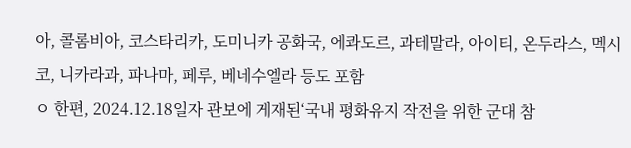아, 콜롬비아, 코스타리카, 도미니카 공화국, 에콰도르, 과테말라, 아이티, 온두라스, 멕시코, 니카라과, 파나마, 페루, 베네수엘라 등도 포함
ㅇ 한편, 2024.12.18일자 관보에 게재된‘국내 평화유지 작전을 위한 군대 참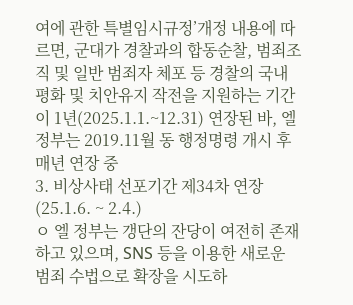여에 관한 특별임시규정’개정 내용에 따르면, 군대가 경찰과의 합동순찰, 범죄조직 및 일반 범죄자 체포 등 경찰의 국내 평화 및 치안유지 작전을 지원하는 기간이 1년(2025.1.1.~12.31) 연장된 바, 엘 정부는 2019.11월 동 행정명령 개시 후 매년 연장 중
3. 비상사태 선포기간 제34차 연장(25.1.6. ~ 2.4.)
ㅇ 엘 정부는 갱단의 잔당이 여전히 존재하고 있으며, SNS 등을 이용한 새로운 범죄 수법으로 확장을 시도하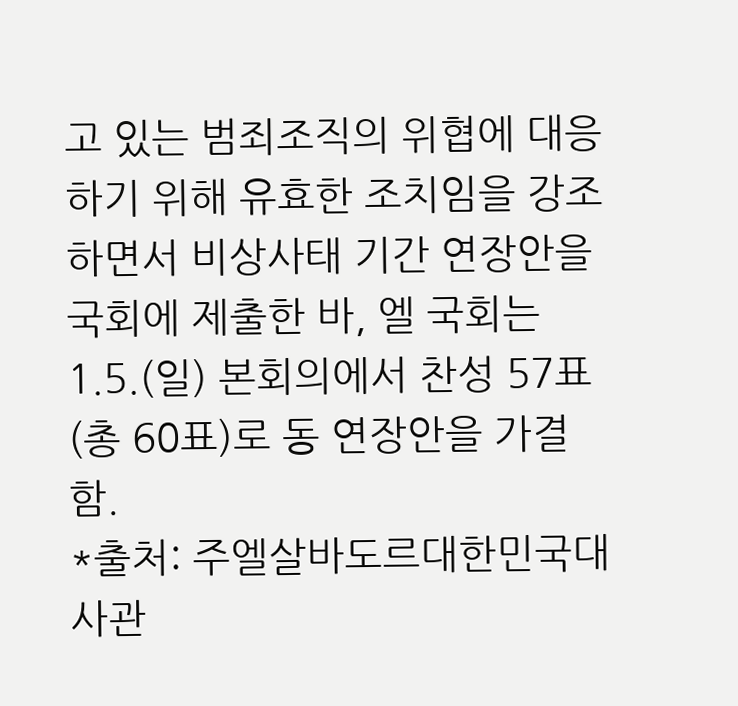고 있는 범죄조직의 위협에 대응하기 위해 유효한 조치임을 강조하면서 비상사태 기간 연장안을 국회에 제출한 바, 엘 국회는 1.5.(일) 본회의에서 찬성 57표(총 60표)로 동 연장안을 가결함.
*출처: 주엘살바도르대한민국대사관